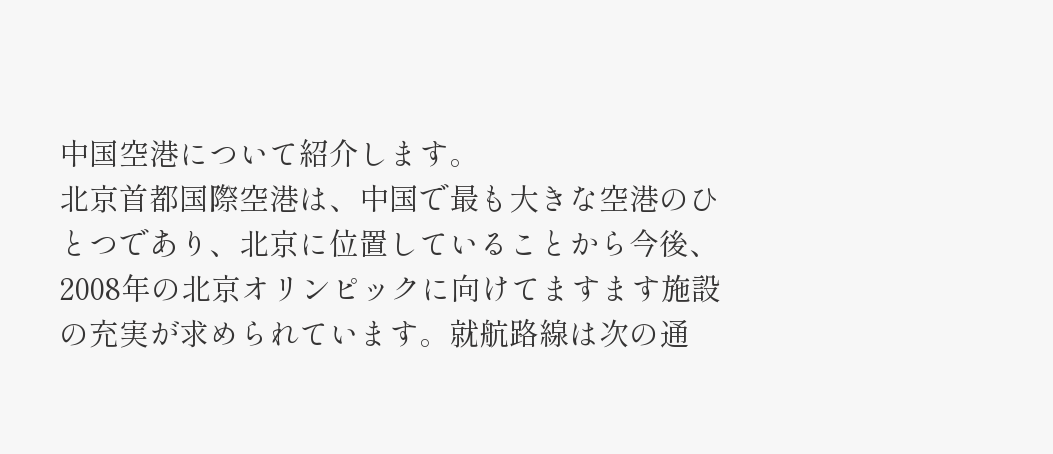中国空港について紹介します。
北京首都国際空港は、中国で最も大きな空港のひとつであり、北京に位置していることから今後、2008年の北京オリンピックに向けてますます施設の充実が求められています。就航路線は次の通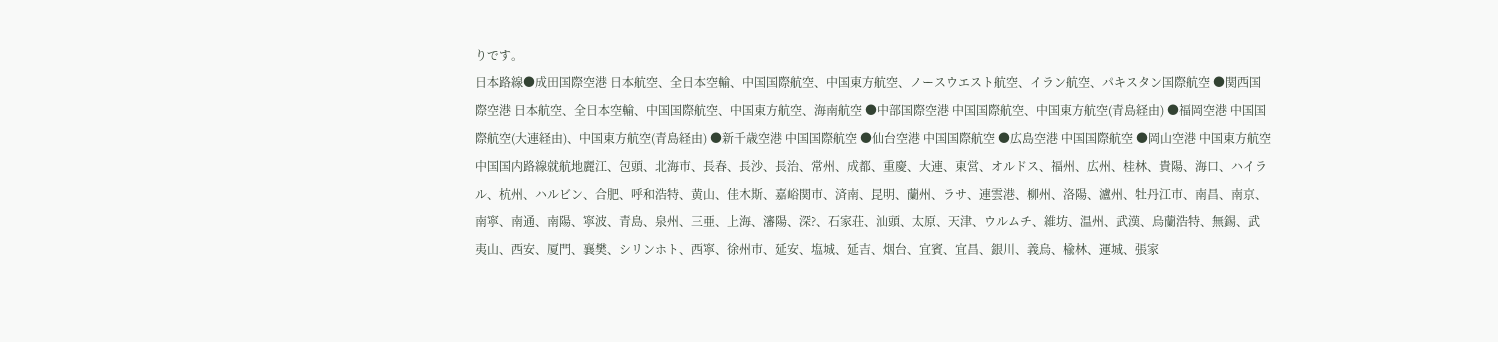りです。
日本路線●成田国際空港 日本航空、全日本空輸、中国国際航空、中国東方航空、ノースウエスト航空、イラン航空、パキスタン国際航空 ●関西国際空港 日本航空、全日本空輸、中国国際航空、中国東方航空、海南航空 ●中部国際空港 中国国際航空、中国東方航空(青島経由) ●福岡空港 中国国際航空(大連経由)、中国東方航空(青島経由) ●新千歳空港 中国国際航空 ●仙台空港 中国国際航空 ●広島空港 中国国際航空 ●岡山空港 中国東方航空
中国国内路線就航地麗江、包頭、北海市、長春、長沙、長治、常州、成都、重慶、大連、東営、オルドス、福州、広州、桂林、貴陽、海口、ハイラル、杭州、ハルビン、合肥、呼和浩特、黄山、佳木斯、嘉峪関市、済南、昆明、蘭州、ラサ、連雲港、柳州、洛陽、瀘州、牡丹江市、南昌、南京、南寧、南通、南陽、寧波、青島、泉州、三亜、上海、瀋陽、深?、石家荘、汕頭、太原、天津、ウルムチ、維坊、温州、武漢、烏蘭浩特、無錫、武夷山、西安、厦門、襄樊、シリンホト、西寧、徐州市、延安、塩城、延吉、烟台、宜賓、宜昌、銀川、義烏、楡林、運城、張家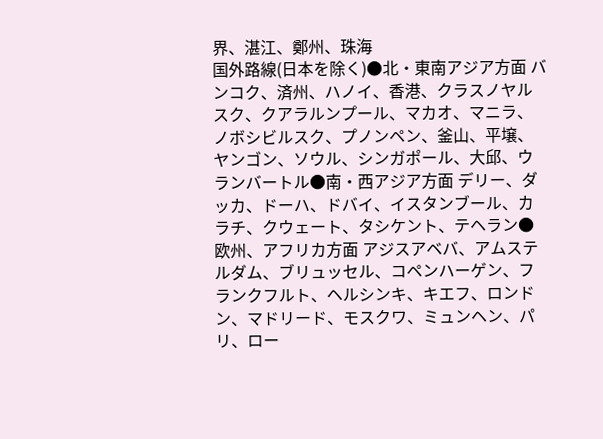界、湛江、鄭州、珠海
国外路線(日本を除く)●北・東南アジア方面 バンコク、済州、ハノイ、香港、クラスノヤルスク、クアラルンプール、マカオ、マニラ、ノボシビルスク、プノンペン、釜山、平壌、ヤンゴン、ソウル、シンガポール、大邱、ウランバートル●南・西アジア方面 デリー、ダッカ、ドーハ、ドバイ、イスタンブール、カラチ、クウェート、タシケント、テヘラン●欧州、アフリカ方面 アジスアベバ、アムステルダム、ブリュッセル、コペンハーゲン、フランクフルト、ヘルシンキ、キエフ、ロンドン、マドリード、モスクワ、ミュンヘン、パリ、ロー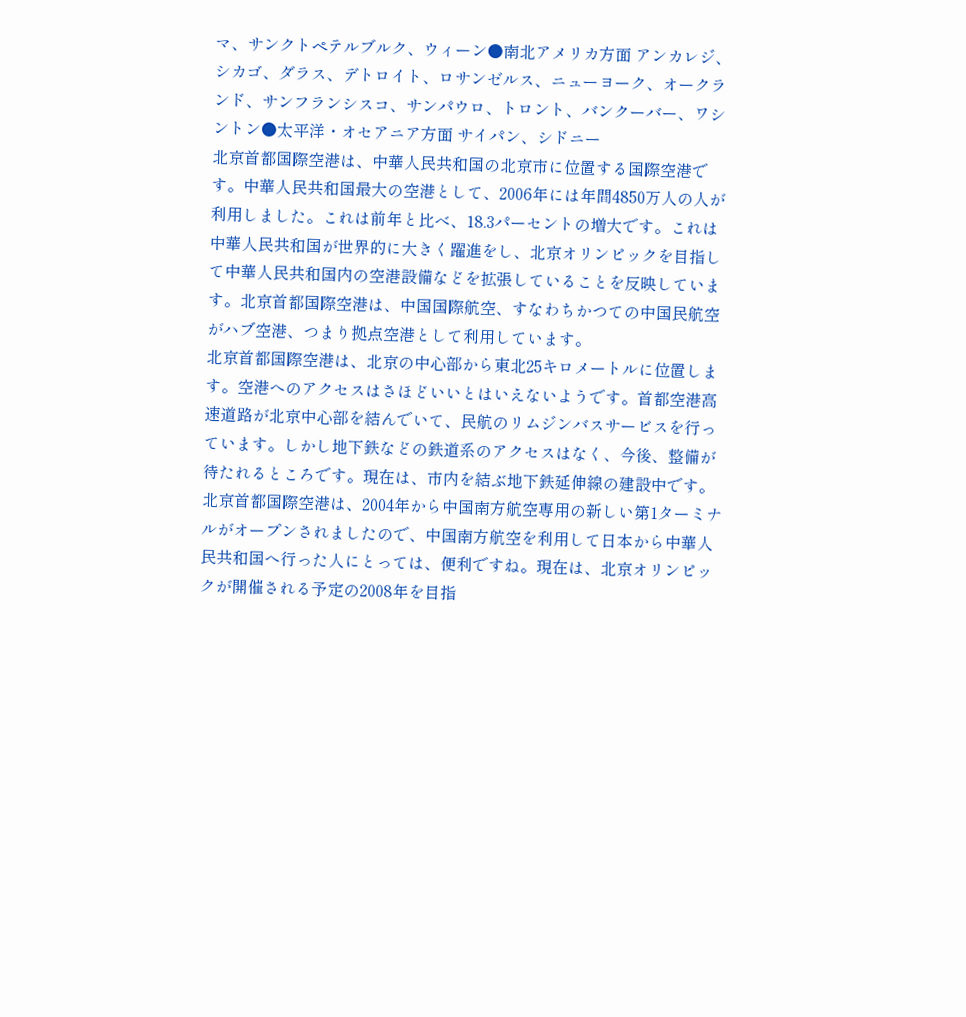マ、サンクトペテルブルク、ウィーン●南北アメリカ方面 アンカレジ、シカゴ、ダラス、デトロイト、ロサンゼルス、ニューヨーク、オークランド、サンフランシスコ、サンパウロ、トロント、バンクーバー、ワシントン●太平洋・オセアニア方面 サイパン、シドニー
北京首都国際空港は、中華人民共和国の北京市に位置する国際空港です。中華人民共和国最大の空港として、2006年には年間4850万人の人が利用しました。これは前年と比べ、18.3パーセントの増大です。これは中華人民共和国が世界的に大きく躍進をし、北京オリンピックを目指して中華人民共和国内の空港設備などを拡張していることを反映しています。北京首都国際空港は、中国国際航空、すなわちかつての中国民航空がハブ空港、つまり拠点空港として利用しています。
北京首都国際空港は、北京の中心部から東北25キロメートルに位置します。空港へのアクセスはさほどいいとはいえないようです。首都空港高速道路が北京中心部を結んでいて、民航のリムジンバスサービスを行っています。しかし地下鉄などの鉄道系のアクセスはなく、今後、整備が待たれるところです。現在は、市内を結ぶ地下鉄延伸線の建設中です。
北京首都国際空港は、2004年から中国南方航空専用の新しい第1ターミナルがオープンされましたので、中国南方航空を利用して日本から中華人民共和国へ行った人にとっては、便利ですね。現在は、北京オリンピックが開催される予定の2008年を目指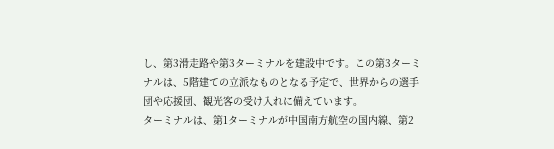し、第3滑走路や第3ターミナルを建設中です。この第3ターミナルは、5階建ての立派なものとなる予定で、世界からの選手団や応援団、観光客の受け入れに備えています。
ターミナルは、第1ターミナルが中国南方航空の国内線、第2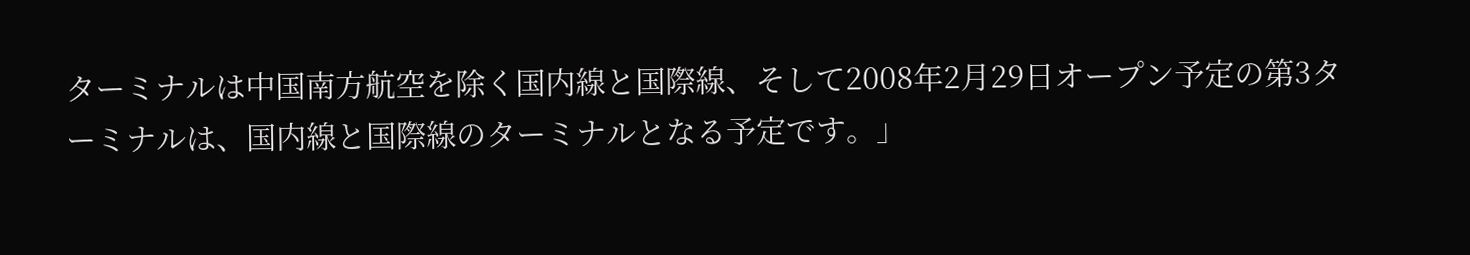ターミナルは中国南方航空を除く国内線と国際線、そして2008年2月29日オープン予定の第3ターミナルは、国内線と国際線のターミナルとなる予定です。」